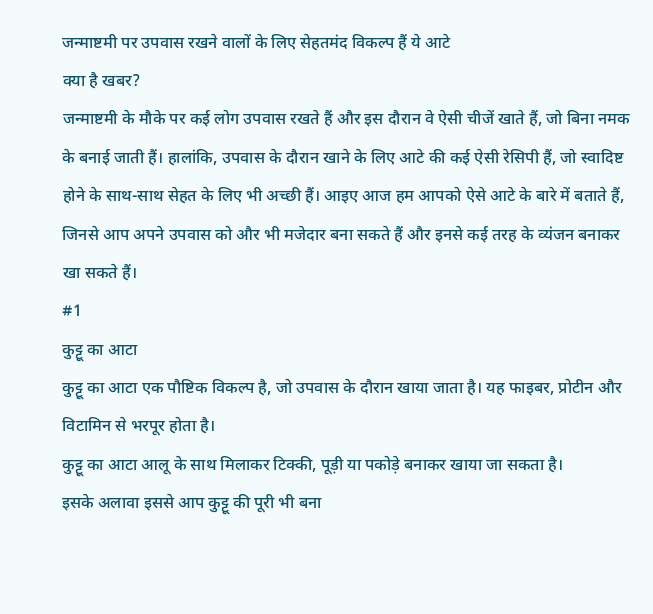जन्माष्टमी पर उपवास रखने वालों के लिए सेहतमंद विकल्प हैं ये आटे
क्या है खबर?
जन्माष्टमी के मौके पर कई लोग उपवास रखते हैं और इस दौरान वे ऐसी चीजें खाते हैं, जो बिना नमक के बनाई जाती हैं। हालांकि, उपवास के दौरान खाने के लिए आटे की कई ऐसी रेसिपी हैं, जो स्वादिष्ट होने के साथ-साथ सेहत के लिए भी अच्छी हैं। आइए आज हम आपको ऐसे आटे के बारे में बताते हैं, जिनसे आप अपने उपवास को और भी मजेदार बना सकते हैं और इनसे कई तरह के व्यंजन बनाकर खा सकते हैं।
#1
कुट्टू का आटा
कुट्टू का आटा एक पौष्टिक विकल्प है, जो उपवास के दौरान खाया जाता है। यह फाइबर, प्रोटीन और विटामिन से भरपूर होता है।
कुट्टू का आटा आलू के साथ मिलाकर टिक्की, पूड़ी या पकोड़े बनाकर खाया जा सकता है।
इसके अलावा इससे आप कुट्टू की पूरी भी बना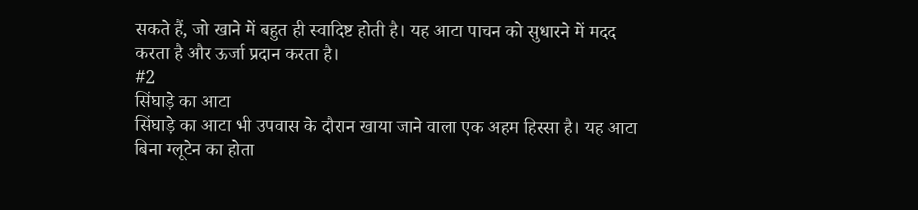सकते हैं, जो खाने में बहुत ही स्वादिष्ट होती है। यह आटा पाचन को सुधारने में मदद करता है और ऊर्जा प्रदान करता है।
#2
सिंघाड़े का आटा
सिंघाड़े का आटा भी उपवास के दौरान खाया जाने वाला एक अहम हिस्सा है। यह आटा बिना ग्लूटेन का होता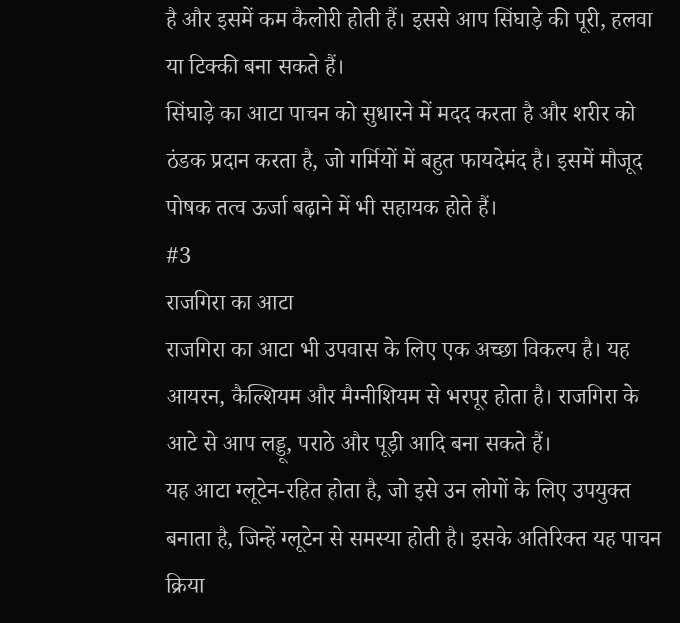है और इसमें कम कैलोरी होती हैं। इससे आप सिंघाड़े की पूरी, हलवा या टिक्की बना सकते हैं।
सिंघाड़े का आटा पाचन को सुधारने में मदद करता है और शरीर को ठंडक प्रदान करता है, जो गर्मियों में बहुत फायदेमंद है। इसमें मौजूद पोषक तत्व ऊर्जा बढ़ाने में भी सहायक होते हैं।
#3
राजगिरा का आटा
राजगिरा का आटा भी उपवास के लिए एक अच्छा विकल्प है। यह आयरन, कैल्शियम और मैग्नीशियम से भरपूर होता है। राजगिरा के आटे से आप लड्डू, पराठे और पूड़ी आदि बना सकते हैं।
यह आटा ग्लूटेन-रहित होता है, जो इसे उन लोगों के लिए उपयुक्त बनाता है, जिन्हें ग्लूटेन से समस्या होती है। इसके अतिरिक्त यह पाचन क्रिया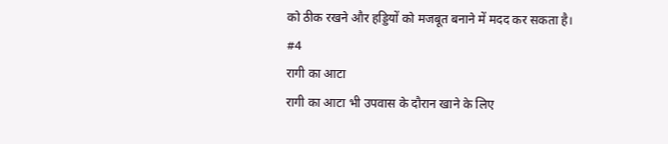को ठीक रखने और हड्डियों को मजबूत बनाने में मदद कर सकता है।
#4
रागी का आटा
रागी का आटा भी उपवास के दौरान खाने के लिए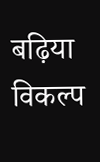बढ़िया विकल्प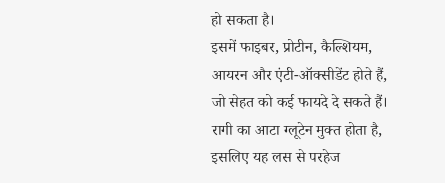हो सकता है।
इसमें फाइबर, प्रोटीन, कैल्शियम, आयरन और एंटी-ऑक्सीडेंट होते हैं, जो सेहत को कई फायदे दे सकते हैं।
रागी का आटा ग्लूटेन मुक्त होता है, इसलिए यह लस से परहेज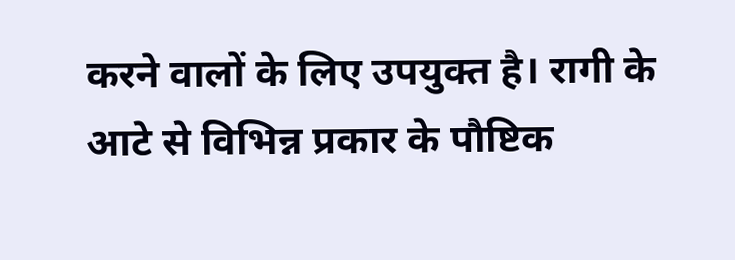करने वालों के लिए उपयुक्त है। रागी के आटे से विभिन्न प्रकार के पौष्टिक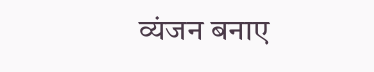व्यंजन बनाए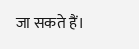जा सकते हैं।